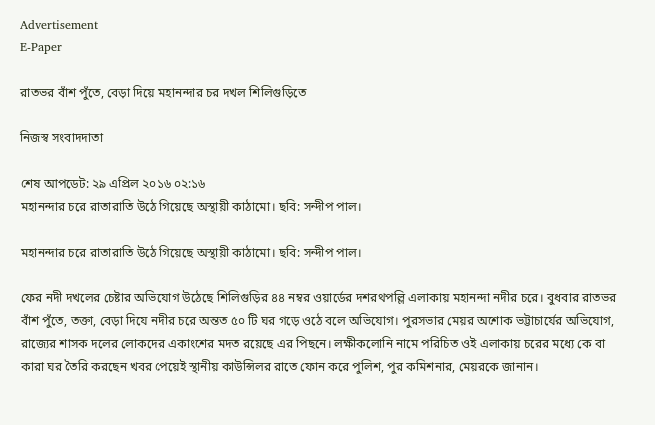Advertisement
E-Paper

রাতভর বাঁশ পুঁতে, বেড়া দিয়ে মহানন্দার চর দখল শিলিগুড়িতে

নিজস্ব সংবাদদাতা

শেষ আপডেট: ২৯ এপ্রিল ২০১৬ ০২:১৬
মহানন্দার চরে রাতারাতি উঠে গিয়েছে অস্থায়ী কাঠামো। ছবি: সন্দীপ পাল।

মহানন্দার চরে রাতারাতি উঠে গিয়েছে অস্থায়ী কাঠামো। ছবি: সন্দীপ পাল।

ফের নদী দখলের চেষ্টার অভিযোগ উঠেছে শিলিগুড়ির ৪৪ নম্বর ওয়ার্ডের দশরথপল্লি এলাকায় মহানন্দা নদীর চরে। বুধবার রাতভর বাঁশ পুঁতে, তক্তা, বেড়া দিযে নদীর চরে অন্তত ৫০ টি ঘর গড়ে ওঠে বলে অভিযোগ। পুরসভার মেয়র অশোক ভট্টাচার্যের অভিযোগ, রাজ্যের শাসক দলের লোকদের একাংশের মদত রয়েছে এর পিছনে। লক্ষীকলোনি নামে পরিচিত ওই এলাকায় চরের মধ্যে কে বা কারা ঘর তৈরি করছেন খবর পেয়েই স্থানীয় কাউন্সিলর রাতে ফোন করে পুলিশ, পুর কমিশনার, মেয়রকে জানান।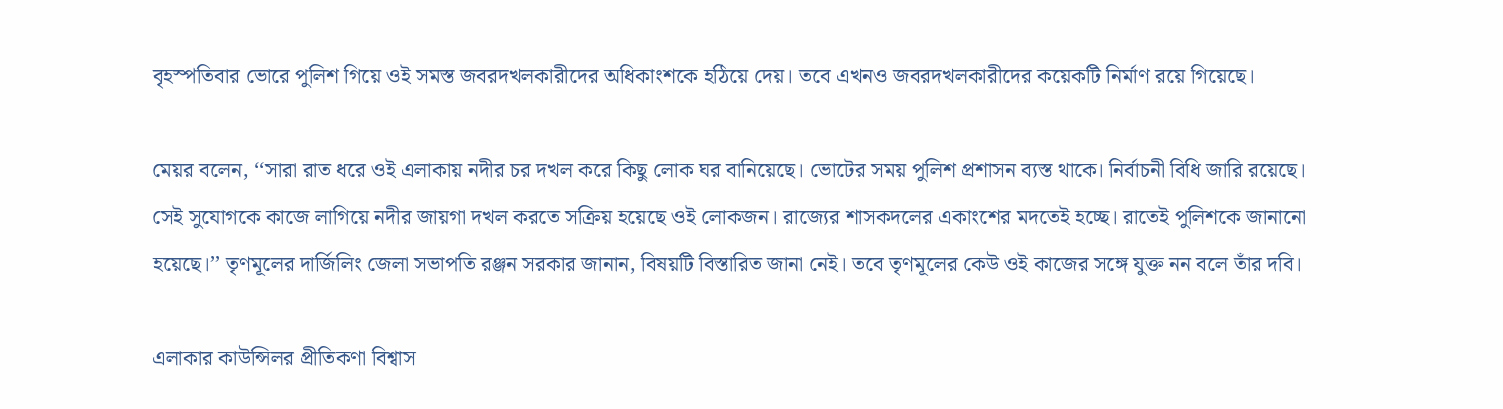বৃহস্পতিবার ভোরে পুলিশ গিয়ে ওই সমস্ত জবরদখলকারীদের অধিকাংশকে হঠিয়ে দেয়। তবে এখনও জবরদখলকারীদের কয়েকটি নির্মাণ রয়ে গিয়েছে।

মেয়র বলেন, ‘‘সারা রাত ধরে ওই এলাকায় নদীর চর দখল করে কিছু লোক ঘর বানিয়েছে। ভোটের সময় পুলিশ প্রশাসন ব্যস্ত থাকে। নির্বাচনী বিধি জারি রয়েছে। সেই সুযোগকে কাজে লাগিয়ে নদীর জায়গা দখল করতে সক্রিয় হয়েছে ওই লোকজন। রাজ্যের শাসকদলের একাংশের মদতেই হচ্ছে। রাতেই পুলিশকে জানানো হয়েছে।’’ তৃণমূলের দার্জিলিং জেলা সভাপতি রঞ্জন সরকার জানান, বিষয়টি বিস্তারিত জানা নেই। তবে তৃণমূলের কেউ ওই কাজের সঙ্গে যুক্ত নন বলে তাঁর দবি।

এলাকার কাউন্সিলর প্রীতিকণা বিশ্বাস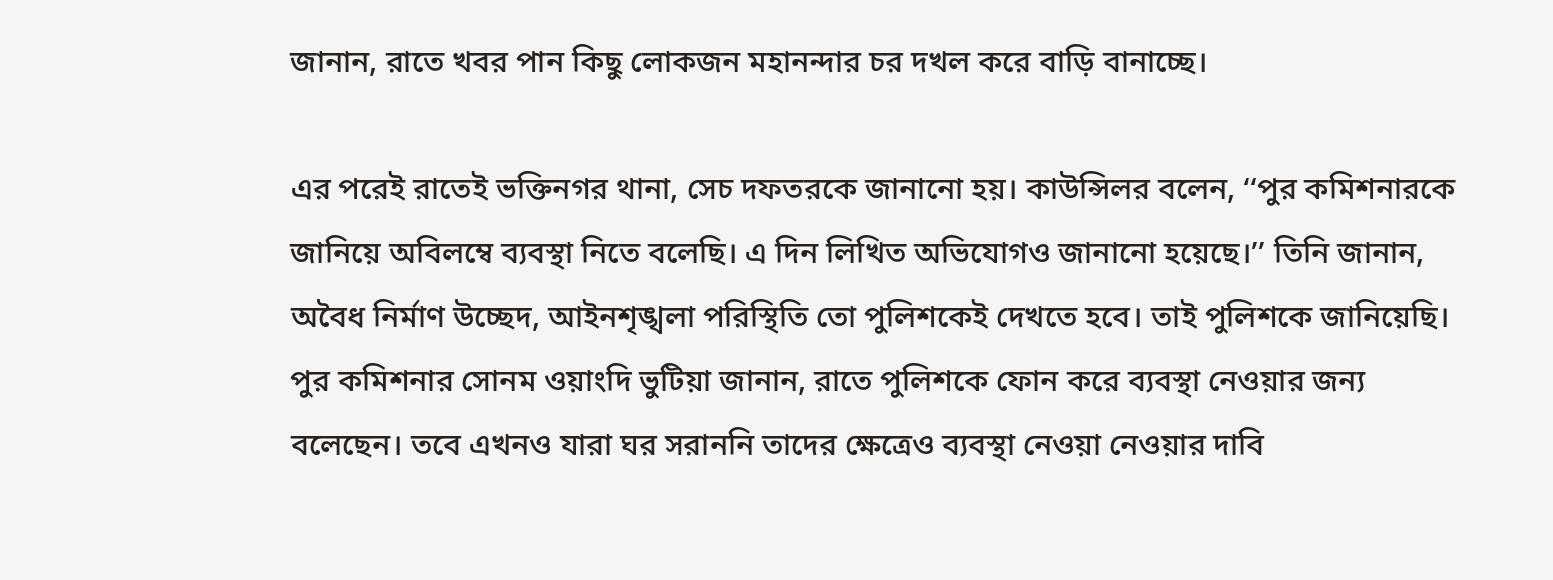জানান, রাতে খবর পান কিছু লোকজন মহানন্দার চর দখল করে বাড়ি বানাচ্ছে।

এর পরেই রাতেই ভক্তিনগর থানা, সেচ দফতরকে জানানো হয়। কাউন্সিলর বলেন, ‘‘পুর কমিশনারকে জানিয়ে অবিলম্বে ব্যবস্থা নিতে বলেছি। এ দিন লিখিত অভিযোগও জানানো হয়েছে।’’ তিনি জানান, অবৈধ নির্মাণ উচ্ছেদ, আইনশৃঙ্খলা পরিস্থিতি তো পুলিশকেই দেখতে হবে। তাই পুলিশকে জানিয়েছি। পুর কমিশনার সোনম ওয়াংদি ভুটিয়া জানান, রাতে পুলিশকে ফোন করে ব্যবস্থা নেওয়ার জন্য বলেছেন। তবে এখনও যারা ঘর সরাননি তাদের ক্ষেত্রেও ব্যবস্থা নেওয়া নেওয়ার দাবি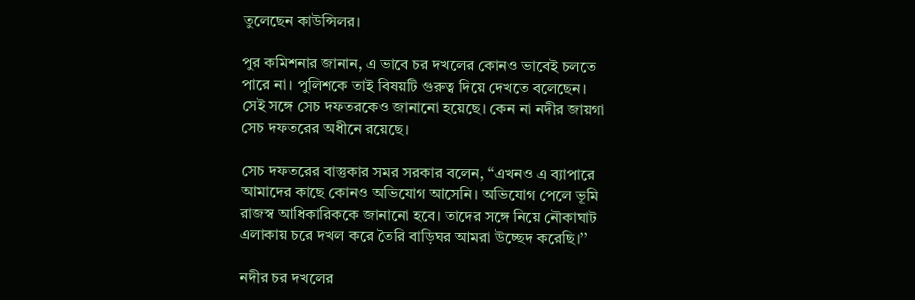তুলেছেন কাউন্সিলর।

পুর কমিশনার জানান, এ ভাবে চর দখলের কোনও ভাবেই চলতে পারে না। পুলিশকে তাই বিষয়টি গুরুত্ব দিয়ে দেখতে বলেছেন। সেই সঙ্গে সেচ দফতরকেও জানানো হয়েছে। কেন না নদীর জায়গা সেচ দফতরের অধীনে রয়েছে।

সেচ দফতরের বাস্তুকার সমর সরকার বলেন, ‘‘এখনও এ ব্যাপারে আমাদের কাছে কোনও অভিযোগ আসেনি। অভিযোগ পেলে ভূমি রাজস্ব আধিকারিককে জানানো হবে। তাদের সঙ্গে নিয়ে নৌকাঘাট এলাকায় চরে দখল করে তৈরি বাড়িঘর আমরা উচ্ছেদ করেছি।’’

নদীর চর দখলের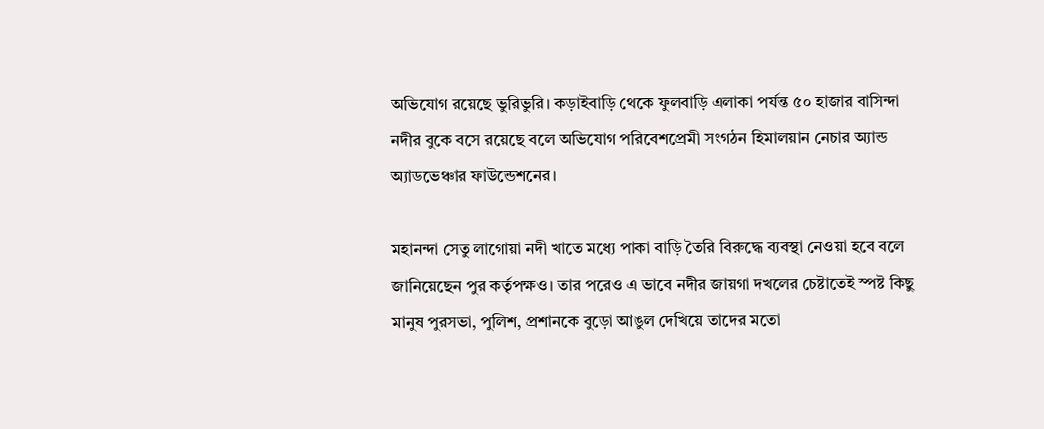অভিযোগ রয়েছে ভুরিভুরি। কড়াইবাড়ি থেকে ফুলবাড়ি এলাকা পর্যন্ত ৫০ হাজার বাসিন্দা নদীর বুকে বসে রয়েছে বলে অভিযোগ পরিবেশপ্রেমী সংগঠন হিমালয়ান নেচার অ্যান্ড অ্যাডভেঞ্চার ফাউন্ডেশনের।

মহানন্দা সেতু লাগোয়া নদী খাতে মধ্যে পাকা বাড়ি তৈরি বিরুদ্ধে ব্যবস্থা নেওয়া হবে বলে জানিয়েছেন পুর কর্তৃপক্ষও। তার পরেও এ ভাবে নদীর জায়গা দখলের চেষ্টাতেই স্পষ্ট কিছু মানুষ পুরসভা, পুলিশ, প্রশানকে বুড়ো আঙুল দেখিয়ে তাদের মতো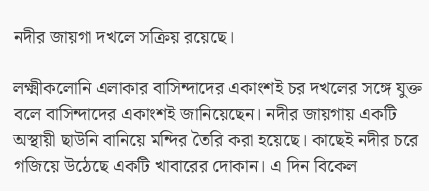নদীর জায়গা দখলে সক্রিয় রয়েছে।

লক্ষ্মীকলোনি এলাকার বাসিন্দাদের একাংশই চর দখলের সঙ্গে যুক্ত বলে বাসিন্দাদের একাংশই জানিয়েছেন। নদীর জায়গায় একটি অস্থায়ী ছাউনি বানিয়ে মন্দির তৈরি করা হয়েছে। কাছেই নদীর চরে গজিয়ে উঠেছে একটি খাবারের দোকান। এ দিন বিকেল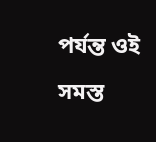পর্যন্ত ওই সমস্ত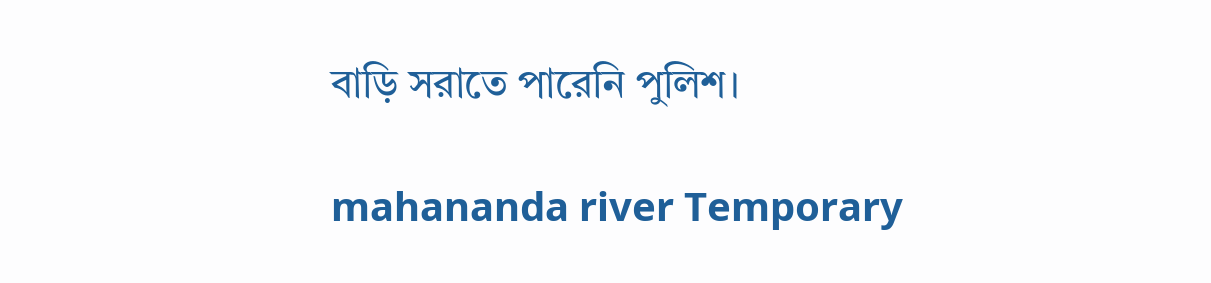বাড়ি সরাতে পারেনি পুলিশ।

mahananda river Temporary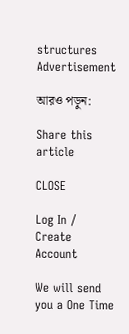structures
Advertisement

আরও পড়ুন:

Share this article

CLOSE

Log In / Create Account

We will send you a One Time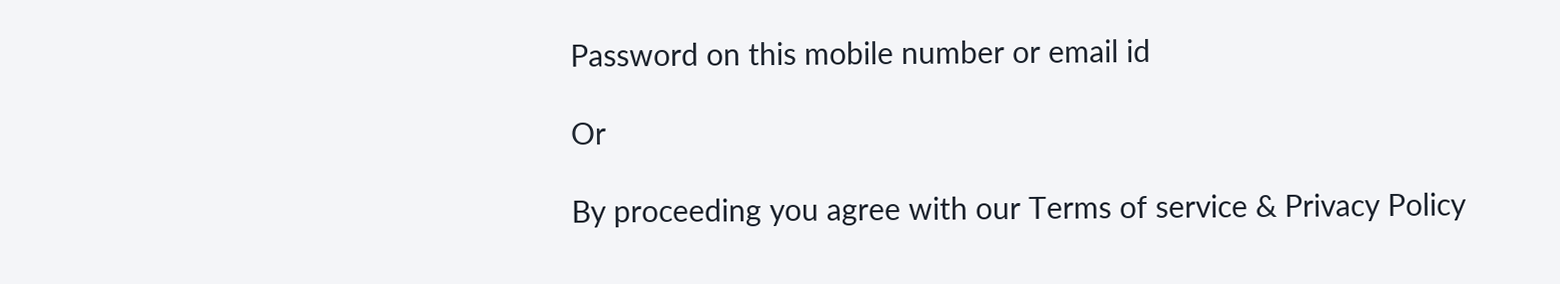Password on this mobile number or email id

Or

By proceeding you agree with our Terms of service & Privacy Policy